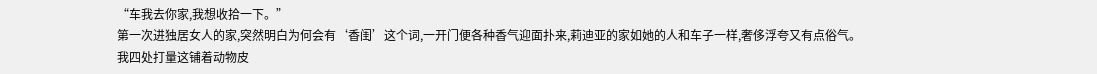“车我去你家,我想收拾一下。”
第一次进独居女人的家,突然明白为何会有‘香闺’这个词,一开门便各种香气迎面扑来,莉迪亚的家如她的人和车子一样,奢侈浮夸又有点俗气。
我四处打量这铺着动物皮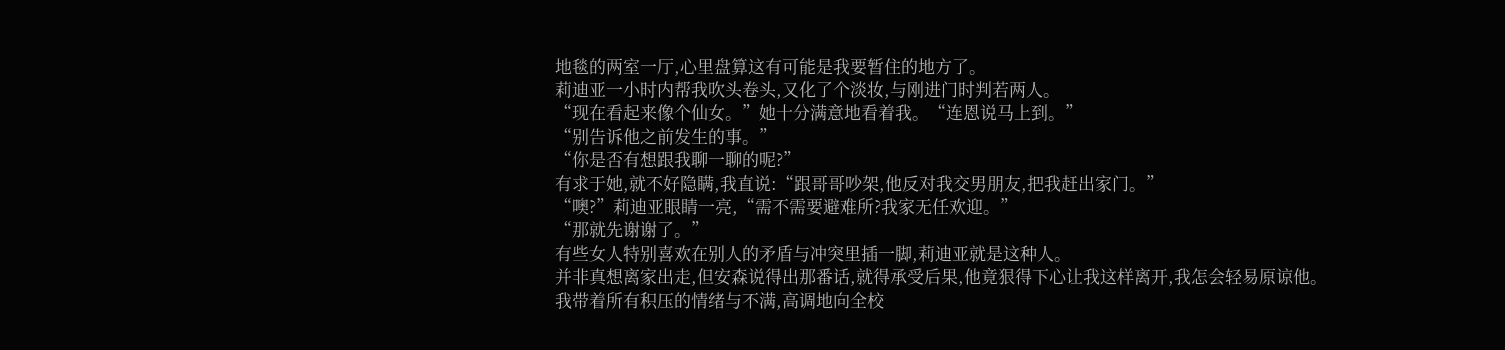地毯的两室一厅,心里盘算这有可能是我要暂住的地方了。
莉迪亚一小时内帮我吹头卷头,又化了个淡妆,与刚进门时判若两人。
“现在看起来像个仙女。”她十分满意地看着我。“连恩说马上到。”
“别告诉他之前发生的事。”
“你是否有想跟我聊一聊的呢?”
有求于她,就不好隐瞒,我直说:“跟哥哥吵架,他反对我交男朋友,把我赶出家门。”
“噢?”莉迪亚眼睛一亮,“需不需要避难所?我家无任欢迎。”
“那就先谢谢了。”
有些女人特别喜欢在别人的矛盾与冲突里插一脚,莉迪亚就是这种人。
并非真想离家出走,但安森说得出那番话,就得承受后果,他竟狠得下心让我这样离开,我怎会轻易原谅他。
我带着所有积压的情绪与不满,高调地向全校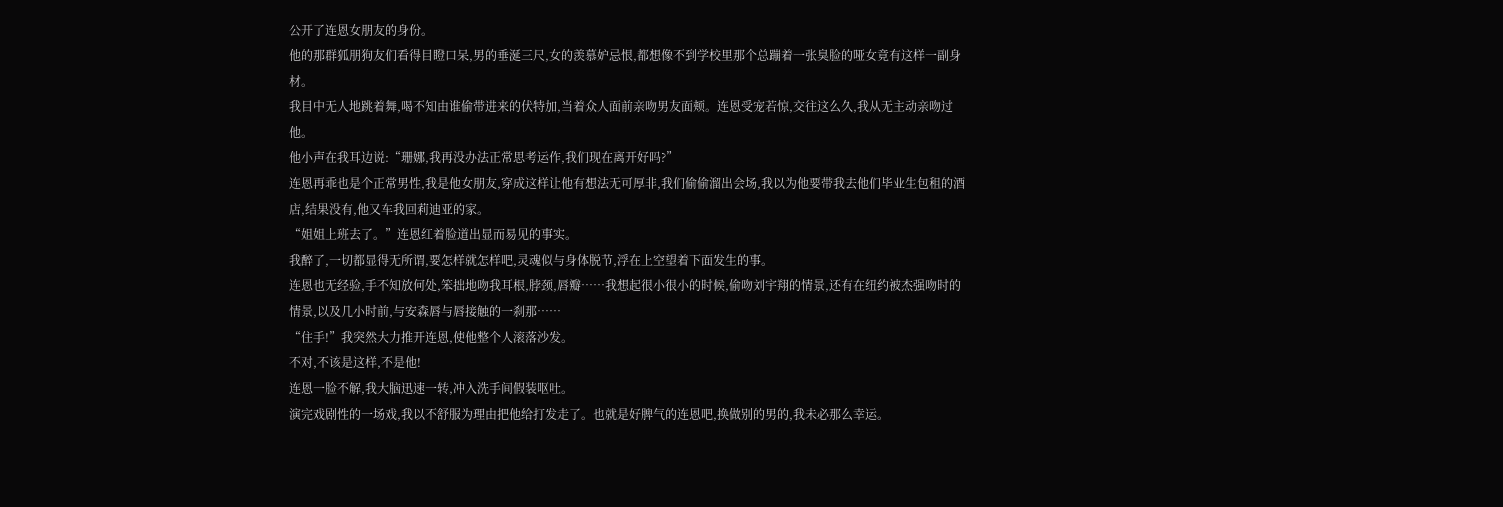公开了连恩女朋友的身份。
他的那群狐朋狗友们看得目瞪口呆,男的垂涎三尺,女的羡慕妒忌恨,都想像不到学校里那个总蹦着一张臭脸的哑女竟有这样一副身材。
我目中无人地跳着舞,喝不知由谁偷带进来的伏特加,当着众人面前亲吻男友面颊。连恩受宠若惊,交往这么久,我从无主动亲吻过他。
他小声在我耳边说:“珊娜,我再没办法正常思考运作,我们现在离开好吗?”
连恩再乖也是个正常男性,我是他女朋友,穿成这样让他有想法无可厚非,我们偷偷溜出会场,我以为他要带我去他们毕业生包租的酒店,结果没有,他又车我回莉迪亚的家。
“姐姐上班去了。”连恩红着脸道出显而易见的事实。
我醉了,一切都显得无所谓,要怎样就怎样吧,灵魂似与身体脱节,浮在上空望着下面发生的事。
连恩也无经验,手不知放何处,笨拙地吻我耳根,脖颈,唇瓣……我想起很小很小的时候,偷吻刘宇翔的情景,还有在纽约被杰强吻时的情景,以及几小时前,与安森唇与唇接触的一刹那……
“住手!”我突然大力推开连恩,使他整个人滚落沙发。
不对,不该是这样,不是他!
连恩一脸不解,我大脑迅速一转,冲入洗手间假装呕吐。
演完戏剧性的一场戏,我以不舒服为理由把他给打发走了。也就是好脾气的连恩吧,换做别的男的,我未必那么幸运。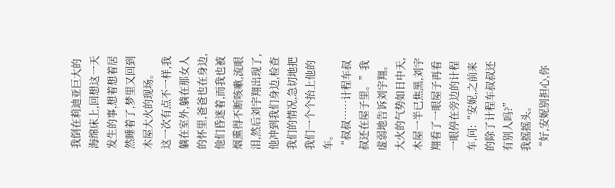我倒在莉迪亚巨大的海绵床上,回想这一天发生的事,想着想着居然睡着了,梦里又回到木屋大火的现场。
这一次有点不一样,我躺在室外,躺在那女人的怀里,爸爸也在身边,他们昏迷着,而我也被烟熏得不断咳嗽,流眼泪,然后刘宇翔出现了,他冲到我们身边,检查我们的情况,急切地把我们一个个抬上他的车。
“叔叔……计程车叔叔还在屋子里。”我虚弱地告诉刘宇翔。
大火的气势如日中天,木屋一半已焦黑,刘宇翔看了一眼屋子再看一眼停在旁边的计程车,问:“安妮,之前来的除了计程车叔叔还有别人吗?”
我摇摇头。
“好,安妮别担心,你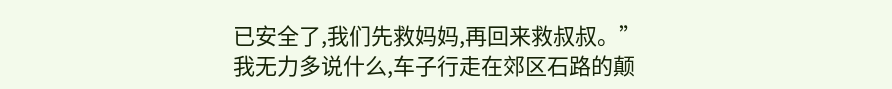已安全了,我们先救妈妈,再回来救叔叔。”
我无力多说什么,车子行走在郊区石路的颠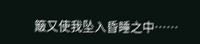簸又使我坠入昏睡之中……